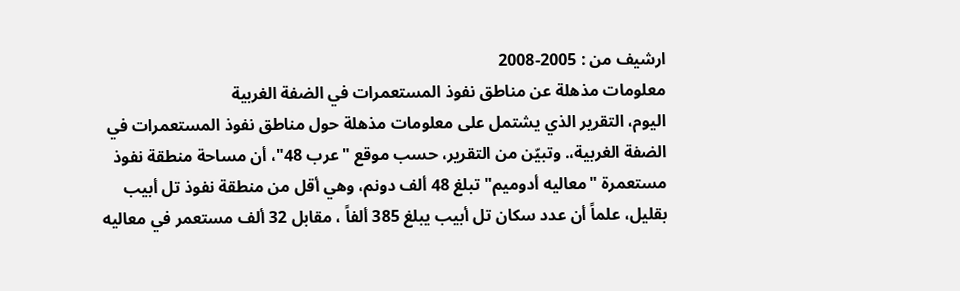ارشيف من : 2005-2008
معلومات مذهلة عن مناطق نفوذ المستعمرات في الضفة الغربية
اليوم، التقرير الذي يشتمل على معلومات مذهلة حول مناطق نفوذ المستعمرات في الضفة الغربية،. وتبيّن من التقرير، حسب موقع "عرب 48"، أن مساحة منطقة نفوذ مستعمرة "معاليه أدوميم" تبلغ 48 ألف دونم، وهي أقل من منطقة نفوذ تل أبيب بقليل، علماً أن عدد سكان تل أبيب يبلغ 385 ألفاً ، مقابل 32 ألف مستعمر في معاليه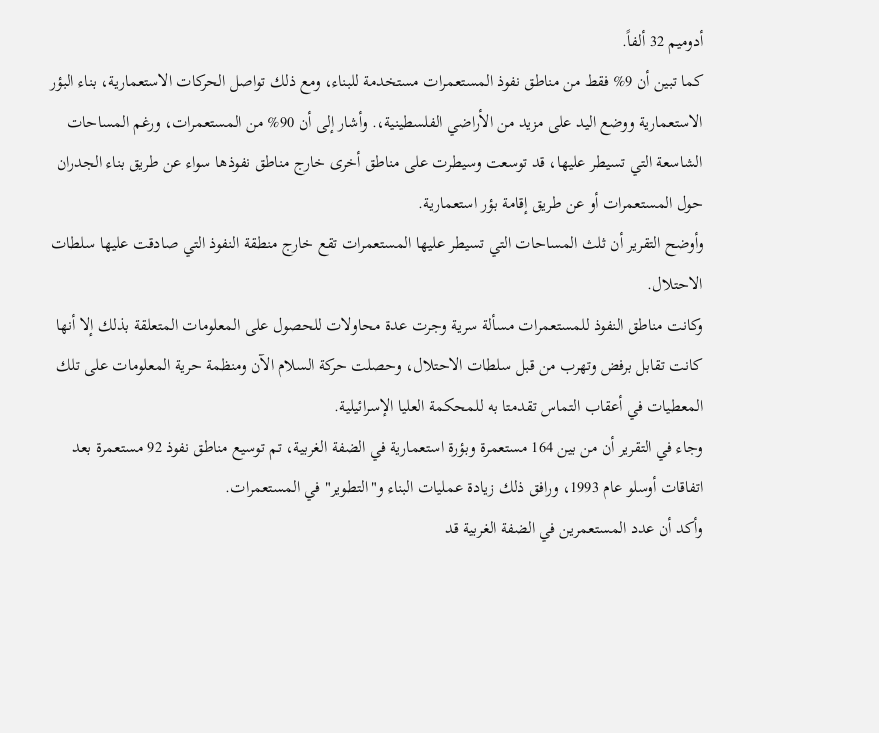أدوميم 32 ألفاً.
كما تبين أن 9% فقط من مناطق نفوذ المستعمرات مستخدمة للبناء، ومع ذلك تواصل الحركات الاستعمارية، بناء البؤر الاستعمارية ووضع اليد على مزيد من الأراضي الفلسطينية،. وأشار إلى أن 90% من المستعمرات، ورغم المساحات الشاسعة التي تسيطر عليها، قد توسعت وسيطرت على مناطق أخرى خارج مناطق نفوذها سواء عن طريق بناء الجدران حول المستعمرات أو عن طريق إقامة بؤر استعمارية.
وأوضح التقرير أن ثلث المساحات التي تسيطر عليها المستعمرات تقع خارج منطقة النفوذ التي صادقت عليها سلطات الاحتلال.
وكانت مناطق النفوذ للمستعمرات مسألة سرية وجرت عدة محاولات للحصول على المعلومات المتعلقة بذلك إلا أنها كانت تقابل برفض وتهرب من قبل سلطات الاحتلال، وحصلت حركة السلام الآن ومنظمة حرية المعلومات على تلك المعطيات في أعقاب التماس تقدمتا به للمحكمة العليا الإسرائيلية.
وجاء في التقرير أن من بين 164 مستعمرة وبؤرة استعمارية في الضفة الغربية، تم توسيع مناطق نفوذ 92 مستعمرة بعد اتفاقات أوسلو عام 1993، ورافق ذلك زيادة عمليات البناء و"التطوير" في المستعمرات.
وأكد أن عدد المستعمرين في الضفة الغربية قد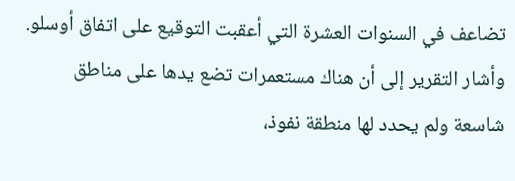تضاعف في السنوات العشرة التي أعقبت التوقيع على اتفاق أوسلو.
وأشار التقرير إلى أن هناك مستعمرات تضع يدها على مناطق شاسعة ولم يحدد لها منطقة نفوذ،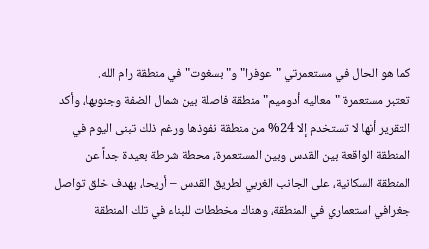كما هو الحال في مستعمرتي "عوفرا" و"بسغوت" في منطقة رام الله.
تعتبر مستعمرة "معاليه أدوميم" منطقة فاصلة بين شمال الضفة وجنوبها، وأكد التقرير أنها لا تستخدم إلا 24% من منطقة نفوذها ورغم ذلك تبنى اليوم في المنطقة الواقعة بين القدس وبين المستعمرة، محطة شرطة بعيدة جداً عن المنطقة السكانية، على الجانب الغربي لطريق القدس – أريحا، بهدف خلق تواصل جغرافي استعماري في المنطقة، وهناك مخططات للبناء في تلك المنطقة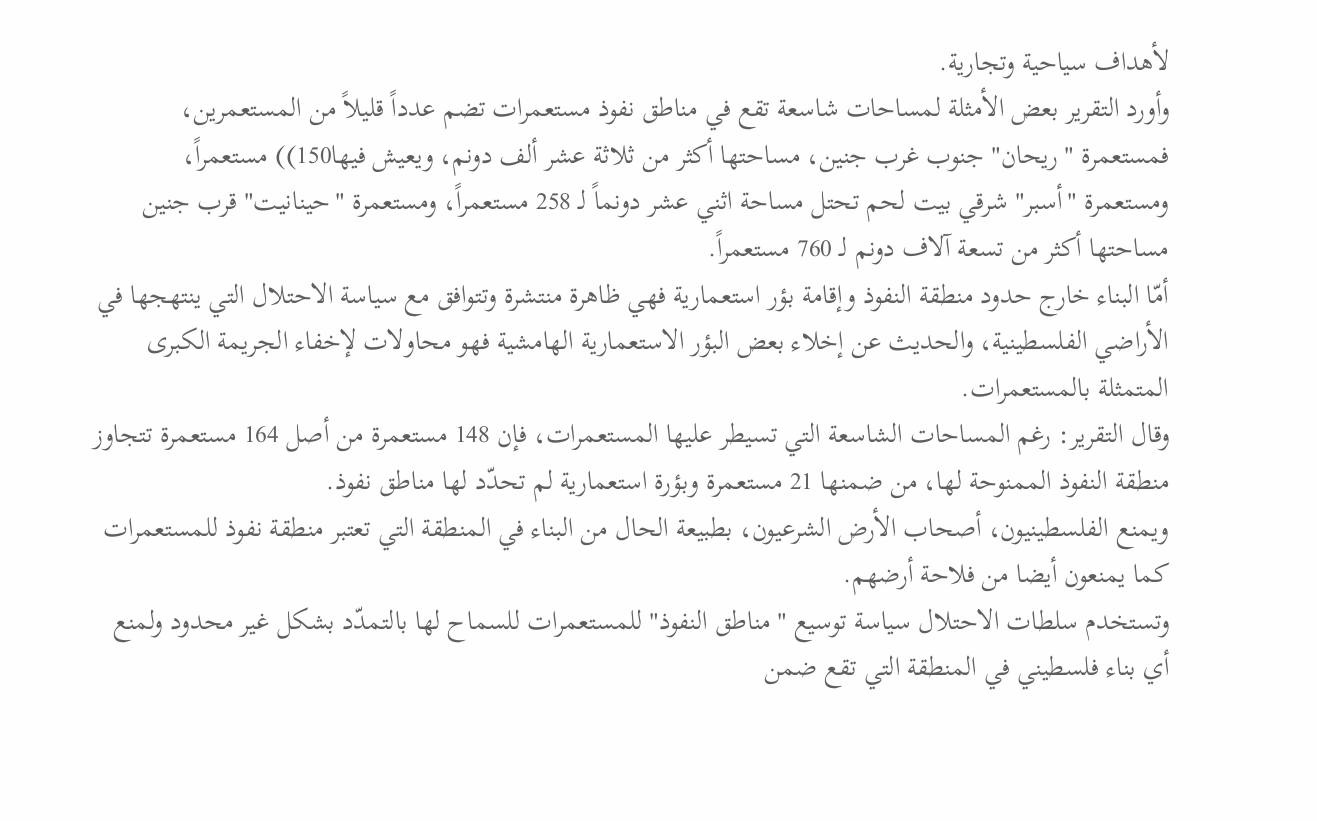لأهداف سياحية وتجارية.
وأورد التقرير بعض الأمثلة لمساحات شاسعة تقع في مناطق نفوذ مستعمرات تضم عدداً قليلاً من المستعمرين، فمستعمرة "ريحان" جنوب غرب جنين، مساحتها أكثر من ثلاثة عشر ألف دونم، ويعيش فيها150)) مستعمراً، ومستعمرة "أسبر" شرقي بيت لحم تحتل مساحة اثني عشر دونماً لـ 258 مستعمراً، ومستعمرة "حينانيت" قرب جنين مساحتها أكثر من تسعة آلاف دونم لـ 760 مستعمراً.
أمّا البناء خارج حدود منطقة النفوذ وإقامة بؤر استعمارية فهي ظاهرة منتشرة وتتوافق مع سياسة الاحتلال التي ينتهجها في الأراضي الفلسطينية، والحديث عن إخلاء بعض البؤر الاستعمارية الهامشية فهو محاولات لإخفاء الجريمة الكبرى المتمثلة بالمستعمرات.
وقال التقرير: رغم المساحات الشاسعة التي تسيطر عليها المستعمرات، فإن 148 مستعمرة من أصل 164 مستعمرة تتجاوز منطقة النفوذ الممنوحة لها، من ضمنها 21 مستعمرة وبؤرة استعمارية لم تحدّد لها مناطق نفوذ.
ويمنع الفلسطينيون، أصحاب الأرض الشرعيون، بطبيعة الحال من البناء في المنطقة التي تعتبر منطقة نفوذ للمستعمرات كما يمنعون أيضا من فلاحة أرضهم.
وتستخدم سلطات الاحتلال سياسة توسيع "مناطق النفوذ" للمستعمرات للسماح لها بالتمدّد بشكل غير محدود ولمنع أي بناء فلسطيني في المنطقة التي تقع ضمن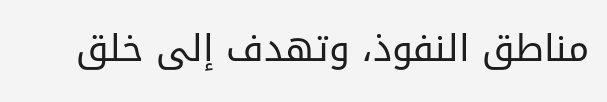مناطق النفوذ، وتهدف إلى خلق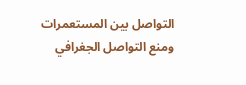التواصل بين المستعمرات ومنع التواصل الجغرافي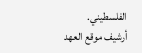الفلسطيني.
أرشيف موقع العهد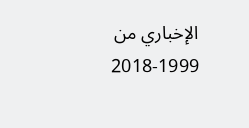الإخباري من 1999-2018